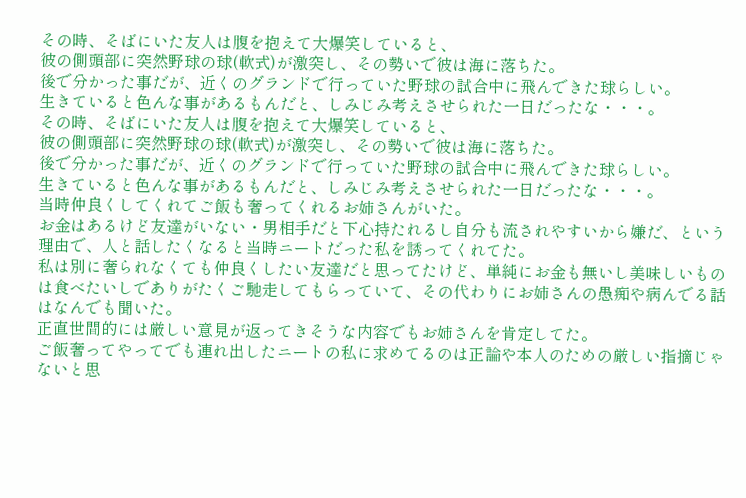その時、そばにいた友人は腹を抱えて大爆笑していると、
彼の側頭部に突然野球の球(軟式)が激突し、その勢いで彼は海に落ちた。
後で分かった事だが、近くのグランドで行っていた野球の試合中に飛んできた球らしい。
生きていると色んな事があるもんだと、しみじみ考えさせられた一日だったな・・・。
その時、そばにいた友人は腹を抱えて大爆笑していると、
彼の側頭部に突然野球の球(軟式)が激突し、その勢いで彼は海に落ちた。
後で分かった事だが、近くのグランドで行っていた野球の試合中に飛んできた球らしい。
生きていると色んな事があるもんだと、しみじみ考えさせられた一日だったな・・・。
当時仲良くしてくれてご飯も奢ってくれるお姉さんがいた。
お金はあるけど友達がいない・男相手だと下心持たれるし自分も流されやすいから嫌だ、という理由で、人と話したくなると当時ニートだった私を誘ってくれてた。
私は別に奢られなくても仲良くしたい友達だと思ってたけど、単純にお金も無いし美味しいものは食べたいしでありがたくご馳走してもらっていて、その代わりにお姉さんの愚痴や病んでる話はなんでも聞いた。
正直世間的には厳しい意見が返ってきそうな内容でもお姉さんを肯定してた。
ご飯奢ってやってでも連れ出したニートの私に求めてるのは正論や本人のための厳しい指摘じゃないと思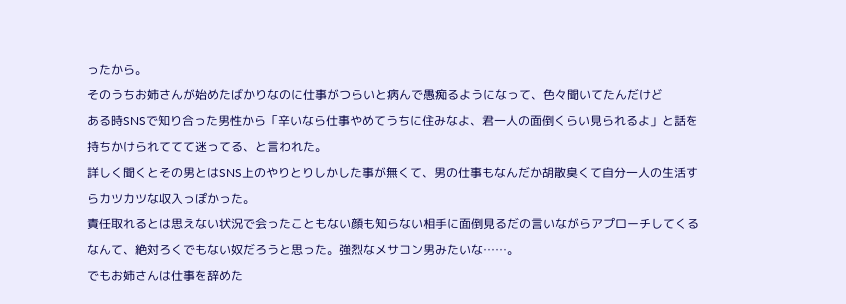ったから。
そのうちお姉さんが始めたばかりなのに仕事がつらいと病んで愚痴るようになって、色々聞いてたんだけど
ある時SNSで知り合った男性から「辛いなら仕事やめてうちに住みなよ、君一人の面倒くらい見られるよ」と話を持ちかけられててて迷ってる、と言われた。
詳しく聞くとその男とはSNS上のやりとりしかした事が無くて、男の仕事もなんだか胡散臭くて自分一人の生活すらカツカツな収入っぽかった。
責任取れるとは思えない状況で会ったこともない顔も知らない相手に面倒見るだの言いながらアプローチしてくるなんて、絶対ろくでもない奴だろうと思った。強烈なメサコン男みたいな……。
でもお姉さんは仕事を辞めた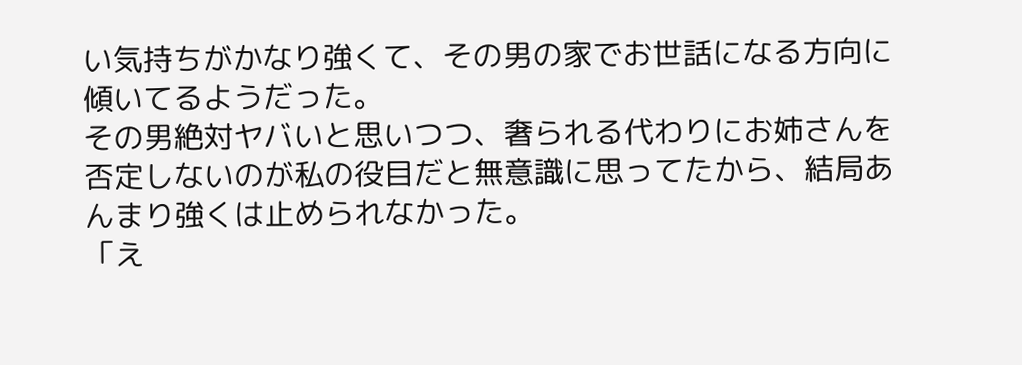い気持ちがかなり強くて、その男の家でお世話になる方向に傾いてるようだった。
その男絶対ヤバいと思いつつ、奢られる代わりにお姉さんを否定しないのが私の役目だと無意識に思ってたから、結局あんまり強くは止められなかった。
「え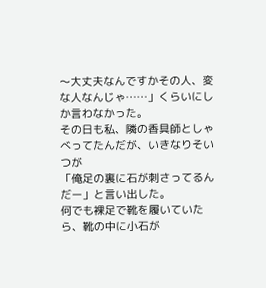〜大丈夫なんですかその人、変な人なんじゃ……」くらいにしか言わなかった。
その日も私、隣の香具師としゃべってたんだが、いきなりそいつが
「俺足の裏に石が刺さってるんだー」と言い出した。
何でも裸足で靴を履いていたら、靴の中に小石が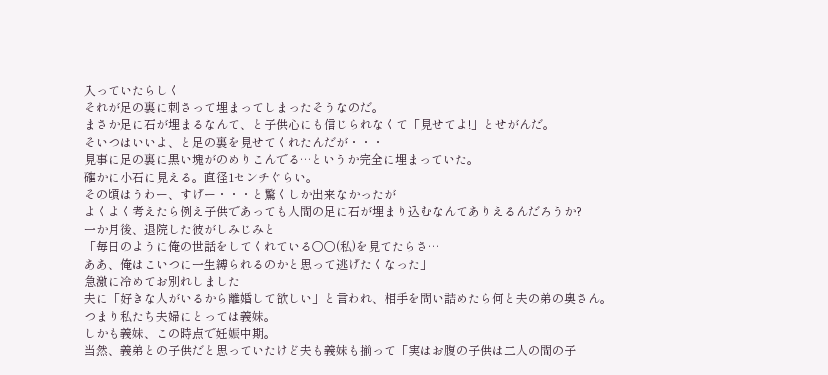入っていたらしく
それが足の裏に刺さって埋まってしまったそうなのだ。
まさか足に石が埋まるなんて、と子供心にも信じられなくて「見せてよ!」とせがんだ。
そいつはいいよ、と足の裏を見せてくれたんだが・・・
見事に足の裏に黒い塊がのめりこんでる…というか完全に埋まっていた。
確かに小石に見える。直径1センチぐらい。
その頃はうわー、すげー・・・と驚くしか出来なかったが
よくよく考えたら例え子供であっても人間の足に石が埋まり込むなんてありえるんだろうか?
一か月後、退院した彼がしみじみと
「毎日のように俺の世話をしてくれている○○(私)を見てたらさ…
ああ、俺はこいつに一生縛られるのかと思って逃げたくなった」
急激に冷めてお別れしました
夫に「好きな人がいるから離婚して欲しい」と言われ、相手を問い詰めたら何と夫の弟の奥さん。
つまり私たち夫婦にとっては義妹。
しかも義妹、この時点で妊娠中期。
当然、義弟との子供だと思っていたけど夫も義妹も揃って「実はお腹の子供は二人の間の子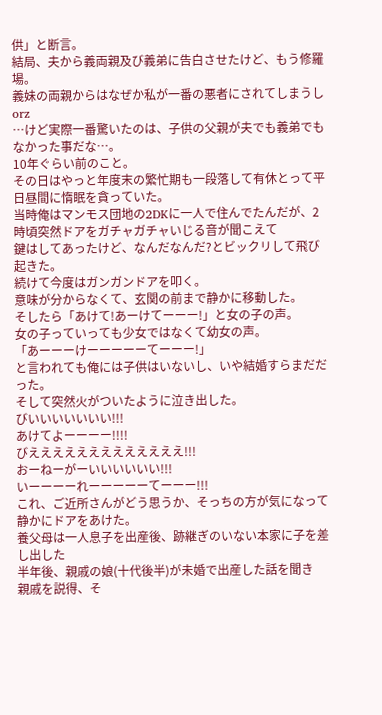供」と断言。
結局、夫から義両親及び義弟に告白させたけど、もう修羅場。
義妹の両親からはなぜか私が一番の悪者にされてしまうし orz
…けど実際一番驚いたのは、子供の父親が夫でも義弟でもなかった事だな…。
10年ぐらい前のこと。
その日はやっと年度末の繁忙期も一段落して有休とって平日昼間に惰眠を貪っていた。
当時俺はマンモス団地の2DKに一人で住んでたんだが、2時頃突然ドアをガチャガチャいじる音が聞こえて
鍵はしてあったけど、なんだなんだ?とビックリして飛び起きた。
続けて今度はガンガンドアを叩く。
意味が分からなくて、玄関の前まで静かに移動した。
そしたら「あけて!あーけてーーー!」と女の子の声。
女の子っていっても少女ではなくて幼女の声。
「あーーーけーーーーーてーーー!」
と言われても俺には子供はいないし、いや結婚すらまだだった。
そして突然火がついたように泣き出した。
びいいいいいいい!!!
あけてよーーーー!!!!
びえええええええええええええ!!!
おーねーがーいいいいいい!!!
いーーーーれーーーーーてーーー!!!
これ、ご近所さんがどう思うか、そっちの方が気になって静かにドアをあけた。
養父母は一人息子を出産後、跡継ぎのいない本家に子を差し出した
半年後、親戚の娘(十代後半)が未婚で出産した話を聞き
親戚を説得、そ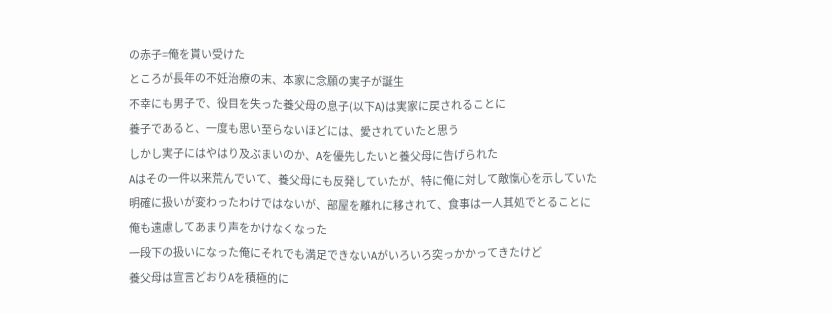の赤子=俺を貰い受けた
ところが長年の不妊治療の末、本家に念願の実子が誕生
不幸にも男子で、役目を失った養父母の息子(以下A)は実家に戻されることに
養子であると、一度も思い至らないほどには、愛されていたと思う
しかし実子にはやはり及ぶまいのか、Aを優先したいと養父母に告げられた
Aはその一件以来荒んでいて、養父母にも反発していたが、特に俺に対して敵愾心を示していた
明確に扱いが変わったわけではないが、部屋を離れに移されて、食事は一人其処でとることに
俺も遠慮してあまり声をかけなくなった
一段下の扱いになった俺にそれでも満足できないAがいろいろ突っかかってきたけど
養父母は宣言どおりAを積極的に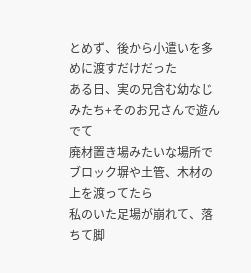とめず、後から小遣いを多めに渡すだけだった
ある日、実の兄含む幼なじみたち+そのお兄さんで遊んでて
廃材置き場みたいな場所でブロック塀や土管、木材の上を渡ってたら
私のいた足場が崩れて、落ちて脚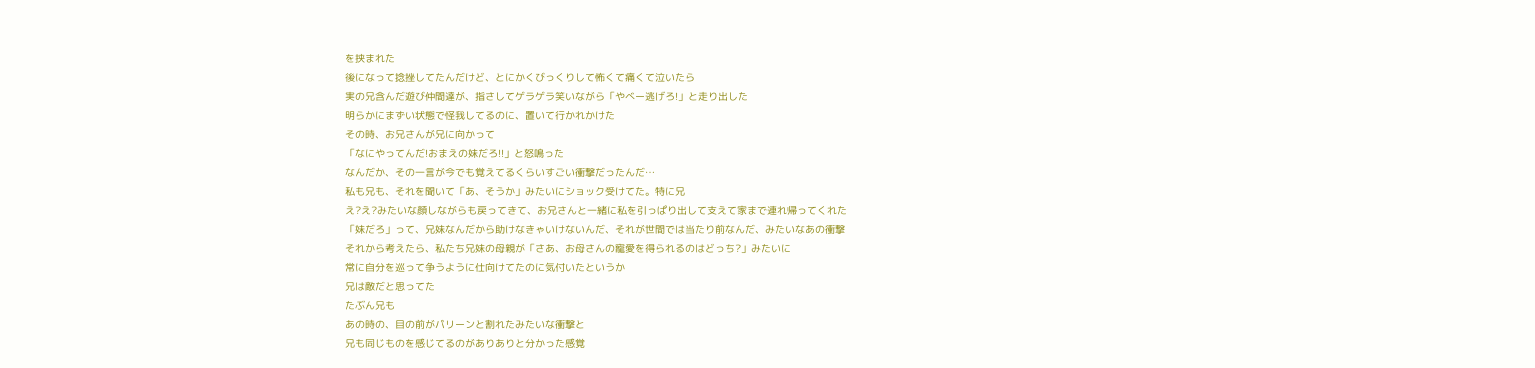を挟まれた
後になって捻挫してたんだけど、とにかくびっくりして怖くて痛くて泣いたら
実の兄含んだ遊び仲間達が、指さしてゲラゲラ笑いながら「やべー逃げろ!」と走り出した
明らかにまずい状態で怪我してるのに、置いて行かれかけた
その時、お兄さんが兄に向かって
「なにやってんだ!おまえの妹だろ!!」と怒鳴った
なんだか、その一言が今でも覚えてるくらいすごい衝撃だったんだ…
私も兄も、それを聞いて「あ、そうか」みたいにショック受けてた。特に兄
え?え?みたいな顔しながらも戻ってきて、お兄さんと一緒に私を引っぱり出して支えて家まで連れ帰ってくれた
「妹だろ」って、兄妹なんだから助けなきゃいけないんだ、それが世間では当たり前なんだ、みたいなあの衝撃
それから考えたら、私たち兄妹の母親が「さあ、お母さんの寵愛を得られるのはどっち?」みたいに
常に自分を巡って争うように仕向けてたのに気付いたというか
兄は敵だと思ってた
たぶん兄も
あの時の、目の前がパリーンと割れたみたいな衝撃と
兄も同じものを感じてるのがありありと分かった感覚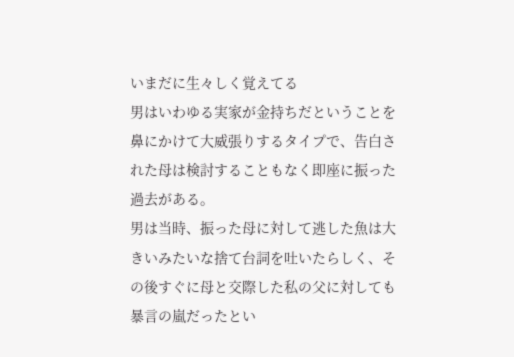いまだに生々しく覚えてる
男はいわゆる実家が金持ちだということを鼻にかけて大威張りするタイプで、告白された母は検討することもなく即座に振った過去がある。
男は当時、振った母に対して逃した魚は大きいみたいな捨て台詞を吐いたらしく、その後すぐに母と交際した私の父に対しても暴言の嵐だったとい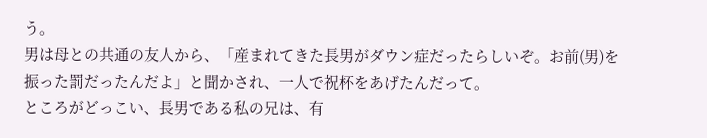う。
男は母との共通の友人から、「産まれてきた長男がダウン症だったらしいぞ。お前(男)を振った罰だったんだよ」と聞かされ、一人で祝杯をあげたんだって。
ところがどっこい、長男である私の兄は、有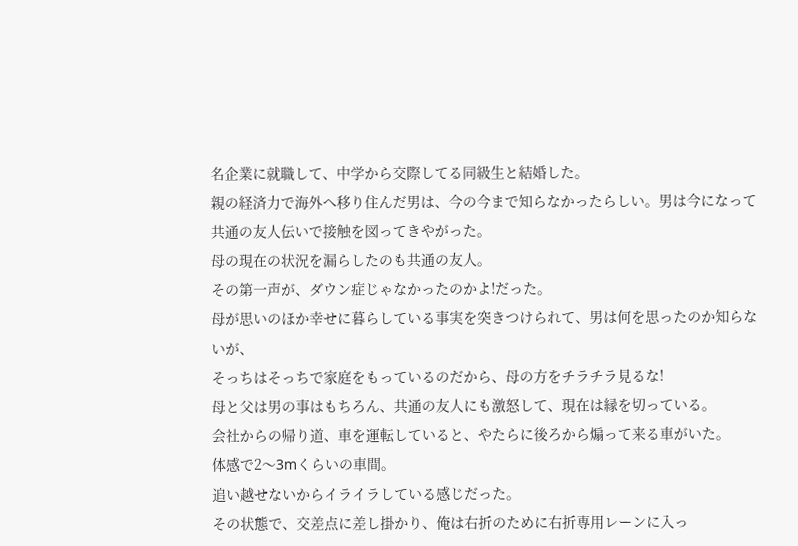名企業に就職して、中学から交際してる同級生と結婚した。
親の経済力で海外へ移り住んだ男は、今の今まで知らなかったらしい。男は今になって共通の友人伝いで接触を図ってきやがった。
母の現在の状況を漏らしたのも共通の友人。
その第一声が、ダウン症じゃなかったのかよ!だった。
母が思いのほか幸せに暮らしている事実を突きつけられて、男は何を思ったのか知らないが、
そっちはそっちで家庭をもっているのだから、母の方をチラチラ見るな!
母と父は男の事はもちろん、共通の友人にも激怒して、現在は縁を切っている。
会社からの帰り道、車を運転していると、やたらに後ろから煽って来る車がいた。
体感で2〜3mくらいの車間。
追い越せないからイライラしている感じだった。
その状態で、交差点に差し掛かり、俺は右折のために右折専用レーンに入っ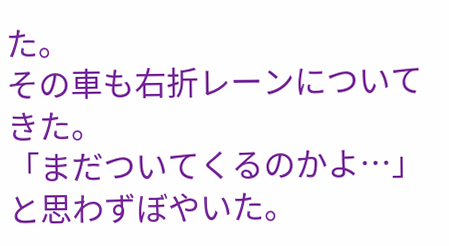た。
その車も右折レーンについてきた。
「まだついてくるのかよ…」と思わずぼやいた。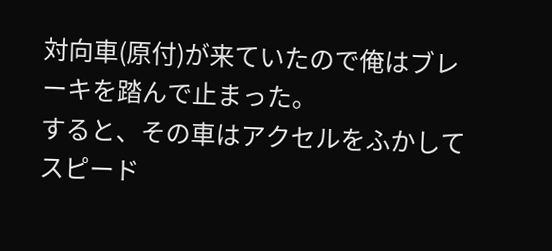対向車(原付)が来ていたので俺はブレーキを踏んで止まった。
すると、その車はアクセルをふかしてスピード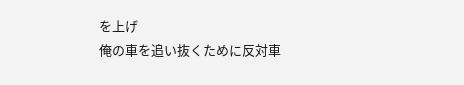を上げ
俺の車を追い抜くために反対車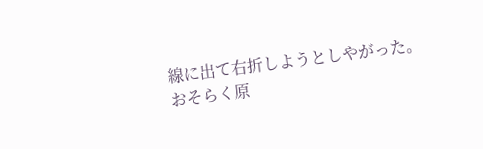線に出て右折しようとしやがった。
おそらく原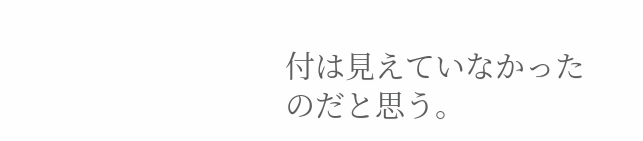付は見えていなかったのだと思う。